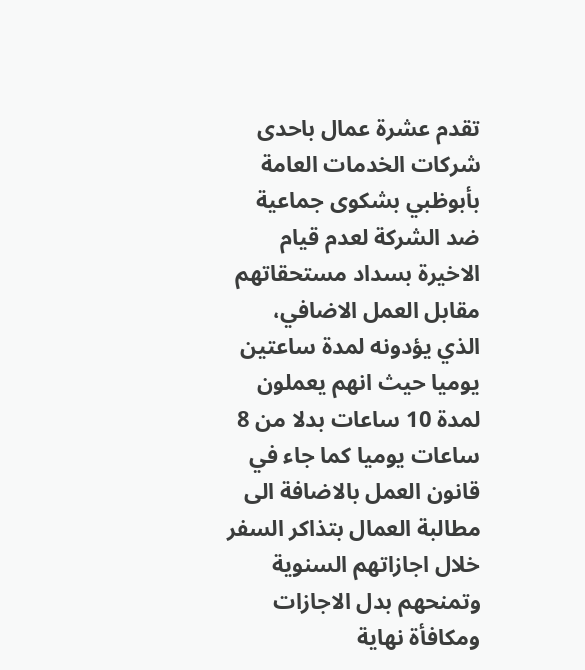تقدم عشرة عمال باحدى شركات الخدمات العامة بأبوظبي بشكوى جماعية ضد الشركة لعدم قيام الاخيرة بسداد مستحقاتهم مقابل العمل الاضافي، الذي يؤدونه لمدة ساعتين يوميا حيث انهم يعملون لمدة 10 ساعات بدلا من 8 ساعات يوميا كما جاء في قانون العمل بالاضافة الى مطالبة العمال بتذاكر السفر خلال اجازاتهم السنوية وتمنحهم بدل الاجازات ومكافأة نهاية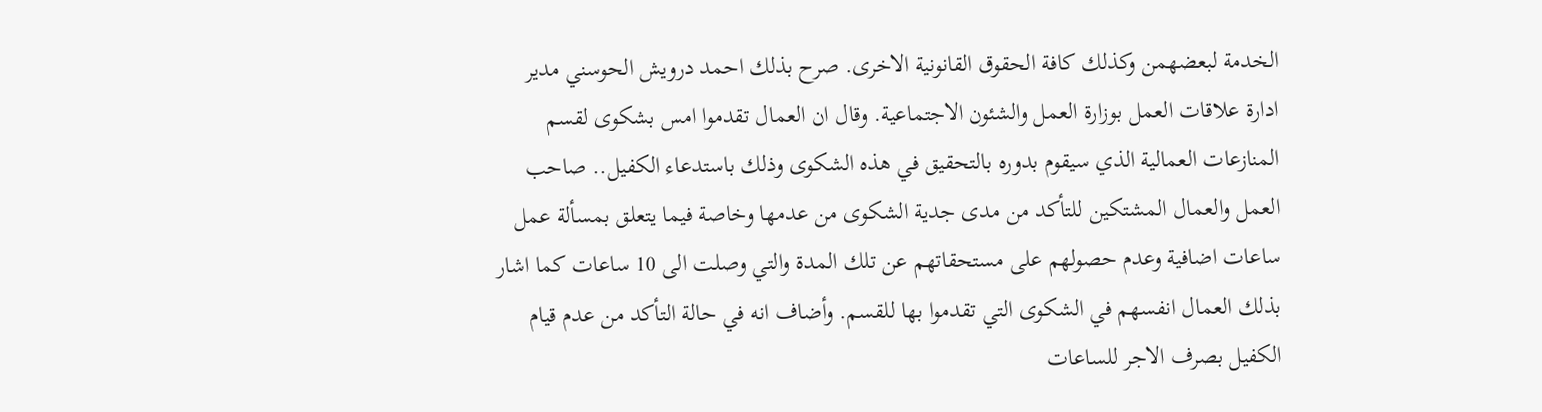الخدمة لبعضهمن وكذلك كافة الحقوق القانونية الاخرى. صرح بذلك احمد درويش الحوسني مدير ادارة علاقات العمل بوزارة العمل والشئون الاجتماعية. وقال ان العمال تقدموا امس بشكوى لقسم المنازعات العمالية الذي سيقوم بدوره بالتحقيق في هذه الشكوى وذلك باستدعاء الكفيل.. صاحب العمل والعمال المشتكين للتأكد من مدى جدية الشكوى من عدمها وخاصة فيما يتعلق بمسألة عمل ساعات اضافية وعدم حصولهم على مستحقاتهم عن تلك المدة والتي وصلت الى 10 ساعات كما اشار بذلك العمال انفسهم في الشكوى التي تقدموا بها للقسم. وأضاف انه في حالة التأكد من عدم قيام الكفيل بصرف الاجر للساعات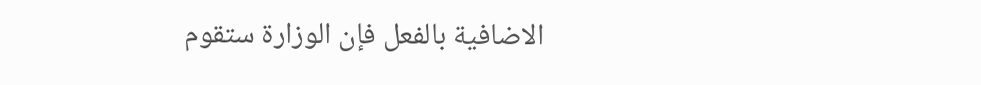الاضافية بالفعل فإن الوزارة ستقوم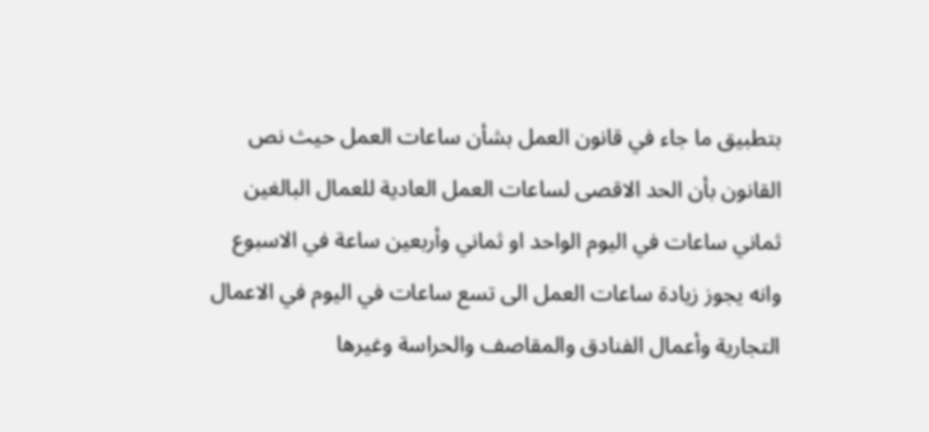بتطبيق ما جاء في قانون العمل بشأن ساعات العمل حيث نص القانون بأن الحد الاقصى لساعات العمل العادية للعمال البالغين ثماني ساعات في اليوم الواحد او ثماني وأربعين ساعة في الاسبوع وانه يجوز زيادة ساعات العمل الى تسع ساعات في اليوم في الاعمال التجارية وأعمال الفنادق والمقاصف والحراسة وغيرها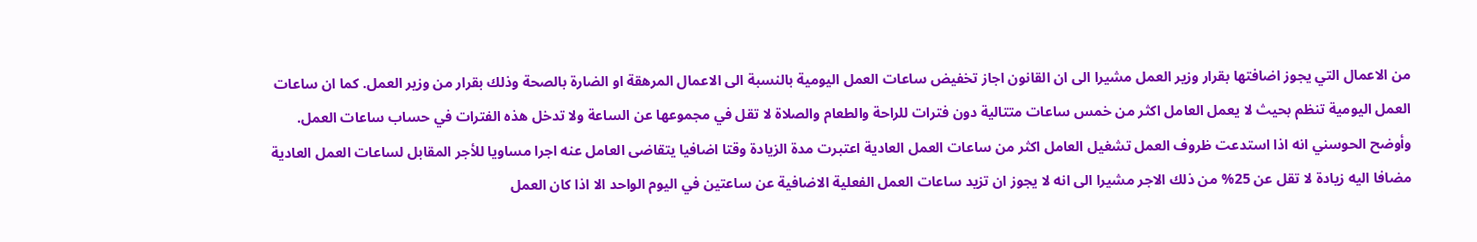من الاعمال التي يجوز اضافتها بقرار وزير العمل مشيرا الى ان القانون اجاز تخفيض ساعات العمل اليومية بالنسبة الى الاعمال المرهقة او الضارة بالصحة وذلك بقرار من وزير العمل. كما ان ساعات العمل اليومية تنظم بحيث لا يعمل العامل اكثر من خمس ساعات متتالية دون فترات للراحة والطعام والصلاة لا تقل في مجموعها عن الساعة ولا تدخل هذه الفترات في حساب ساعات العمل. وأوضح الحوسني انه اذا استدعت ظروف العمل تشغيل العامل اكثر من ساعات العمل العادية اعتبرت مدة الزيادة وقتا اضافيا يتقاضى العامل عنه اجرا مساويا للأجر المقابل لساعات العمل العادية مضافا اليه زيادة لا تقل عن 25% من ذلك الاجر مشيرا الى انه لا يجوز ان تزيد ساعات العمل الفعلية الاضافية عن ساعتين في اليوم الواحد الا اذا كان العمل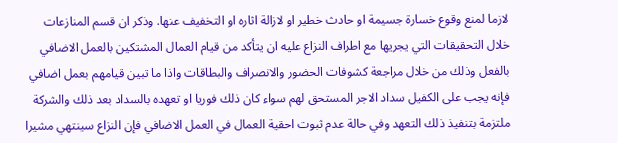لازما لمنع وقوع خسارة جسيمة او حادث خطير او لازالة اثاره او التخفيف عنها. وذكر ان قسم المنازعات خلال التحقيقات التي يجريها مع اطراف النزاع عليه ان يتأكد من قيام العمال المشتكين بالعمل الاضافي بالفعل وذلك من خلال مراجعة كشوفات الحضور والانصراف والبطاقات واذا ما تبين قيامهم بعمل اضافي فإنه يجب على الكفيل سداد الاجر المستحق لهم سواء كان ذلك فوريا او تعهده بالسداد بعد ذلك والشركة ملتزمة بتنفيذ ذلك التعهد وفي حالة عدم ثبوت احقية العمال في العمل الاضافي فإن النزاع سينتهي مشيرا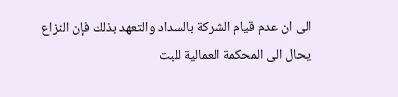الى ان عدم قيام الشركة بالسداد والتعهد بذلك فإن النزاع يحال الى المحكمة العمالية للبت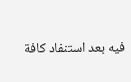فيه بعد استنفاد كافة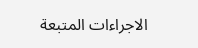الاجراءات المتبعة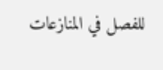للفصل في المنازعات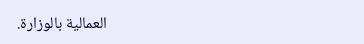العمالية بالوزارة.